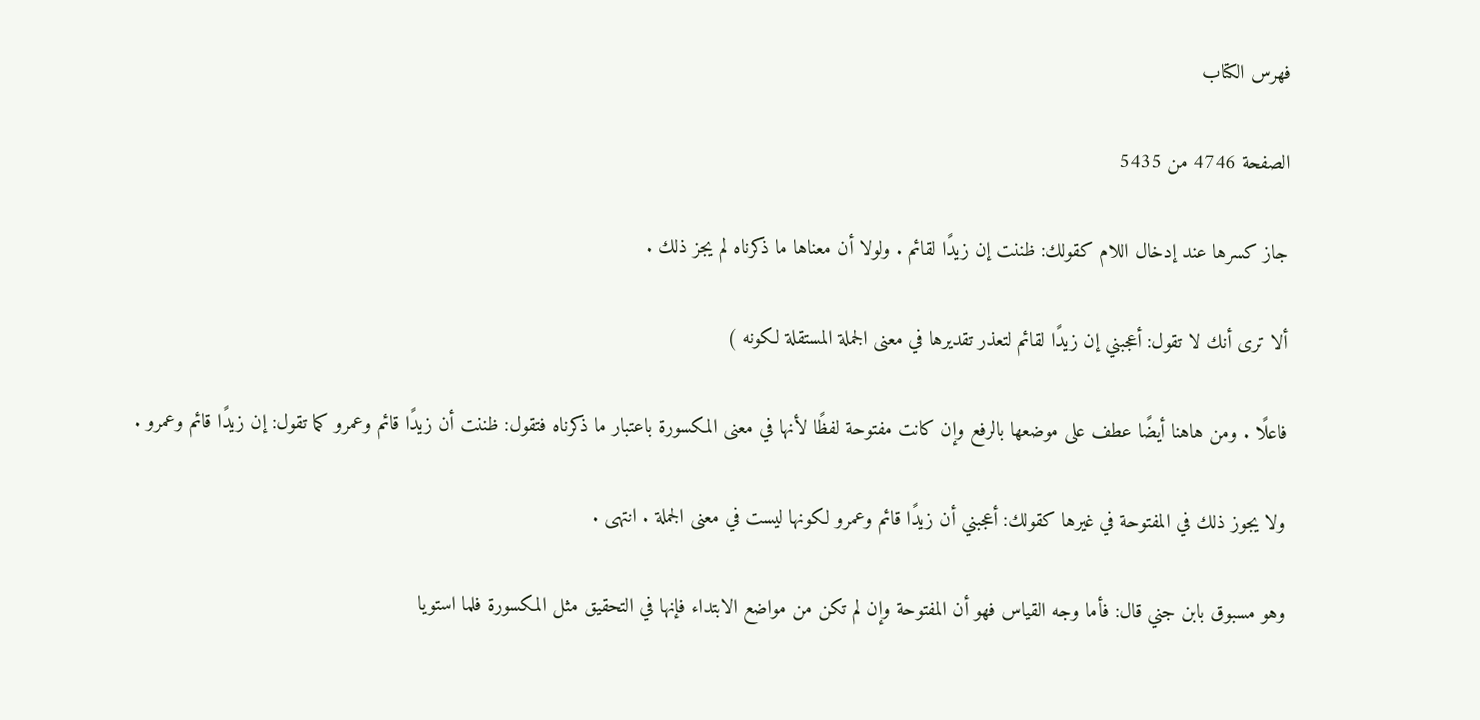فهرس الكتاب

الصفحة 4746 من 5435

جاز كسرها عند إدخال اللام كقولك: ظننت إن زيدًا لقائم . ولولا أن معناها ما ذكرناه لم يجز ذلك .

ألا ترى أنك لا تقول: أعجبني إن زيدًا لقائم لتعذر تقديرها في معنى الجملة المستقلة لكونه )

فاعلًا . ومن هاهنا أيضًا عطف على موضعها بالرفع وإن كانت مفتوحة لفظًا لأنها في معنى المكسورة باعتبار ما ذكرناه فتقول: ظننت أن زيدًا قائم وعمرو كما تقول: إن زيدًا قائم وعمرو .

ولا يجوز ذلك في المفتوحة في غيرها كقولك: أعجبني أن زيدًا قائم وعمرو لكونها ليست في معنى الجملة . انتهى .

وهو مسبوق بابن جني قال: فأما وجه القياس فهو أن المفتوحة وإن لم تكن من مواضع الابتداء فإنها في التحقيق مثل المكسورة فلما استويا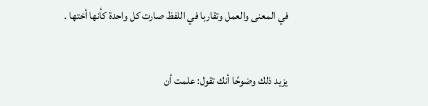في المعنى والعمل وتقاربا في اللفظ صارت كل واحدة كأنها أختها .

يزيد ذلك وضوحًا أنك تقول: علمت أن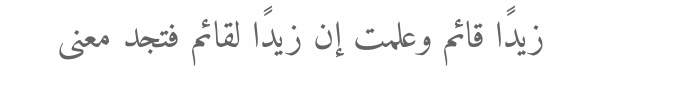زيدًا قائم وعلمت إن زيدًا لقائم فتجد معنى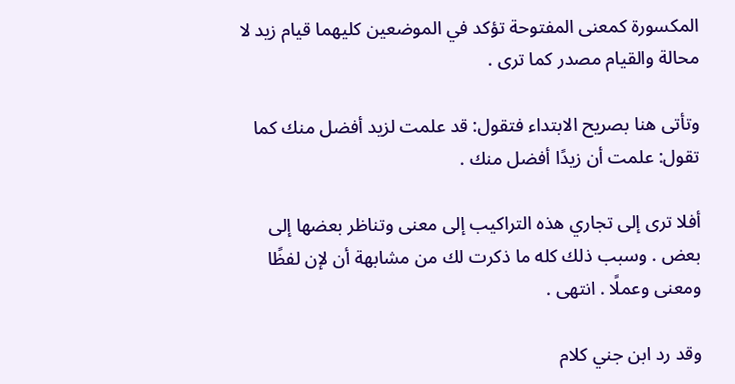المكسورة كمعنى المفتوحة تؤكد في الموضعين كليهما قيام زيد لا محالة والقيام مصدر كما ترى .

وتأتى هنا بصريح الابتداء فتقول: قد علمت لزيد أفضل منك كما تقول: علمت أن زيدًا أفضل منك .

أفلا ترى إلى تجاري هذه التراكيب إلى معنى وتناظر بعضها إلى بعض . وسبب ذلك كله ما ذكرت لك من مشابهة أن لإن لفظًا ومعنى وعملًا . انتهى .

وقد رد ابن جني كلام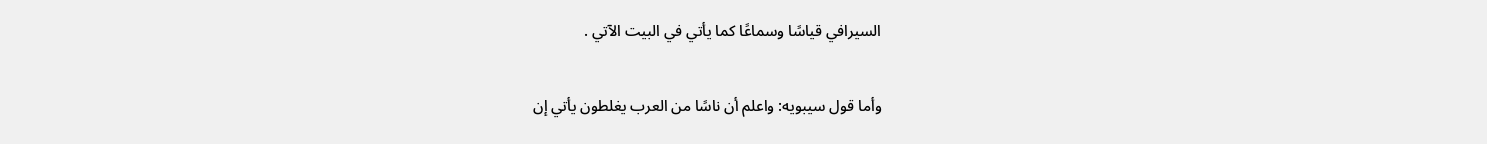السيرافي قياسًا وسماعًا كما يأتي في البيت الآتي .

وأما قول سيبويه: واعلم أن ناسًا من العرب يغلطون يأتي إن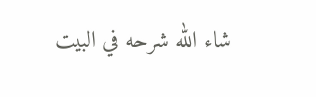شاء الله شرحه في البيت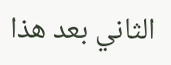الثاني بعد هذا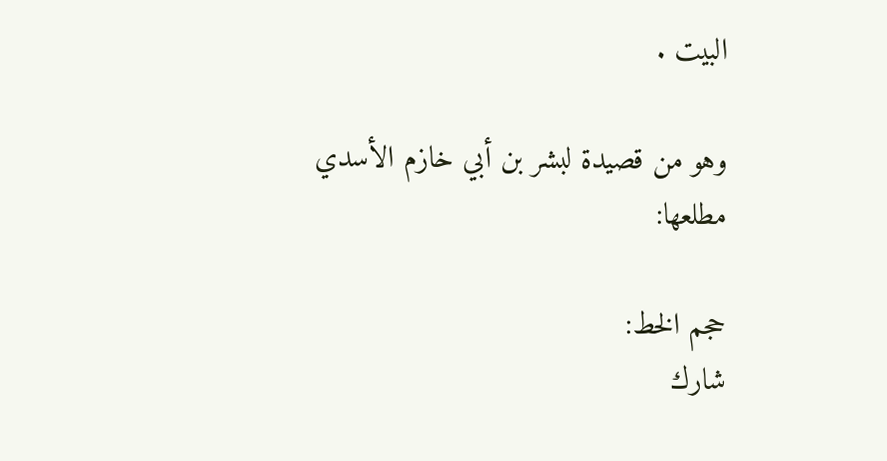البيت .

وهو من قصيدة لبشر بن أبي خازم الأسدي مطلعها:

حجم الخط:
شارك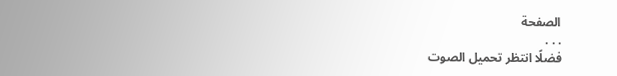الصفحة
. . .
فضلًا انتظر تحميل الصوت